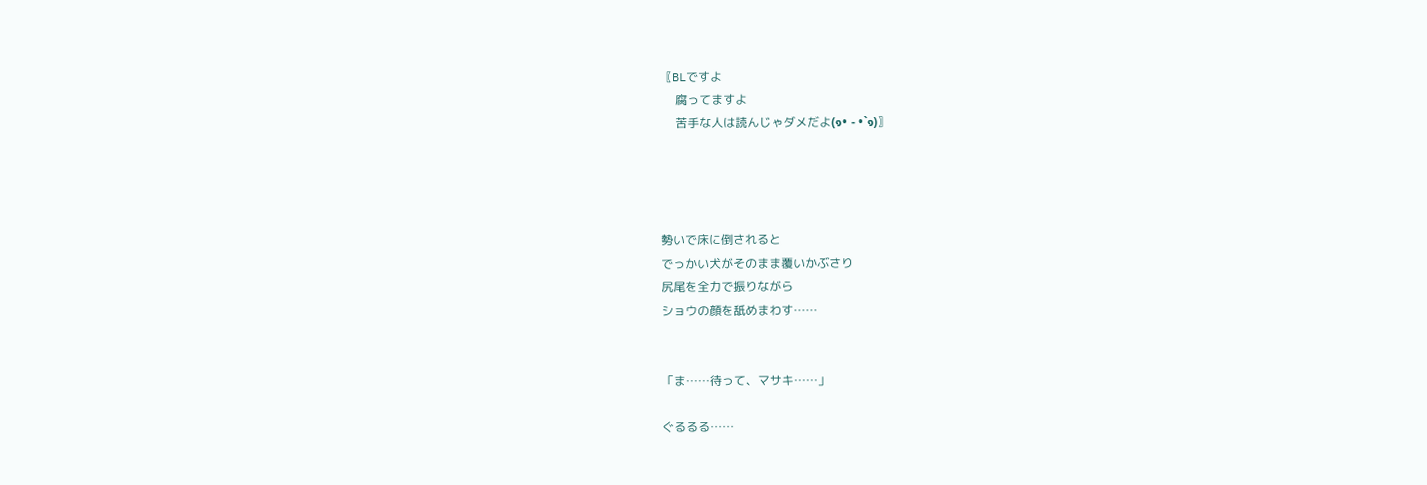〖BLですよ
     腐ってますよ
     苦手な人は読んじゃダメだよ(๑• - •`๑)〗




勢いで床に倒されると
でっかい犬がそのまま覆いかぶさり
尻尾を全力で振りながら
ショウの顔を舐めまわす……


「ま……待って、マサキ……」

ぐるるる……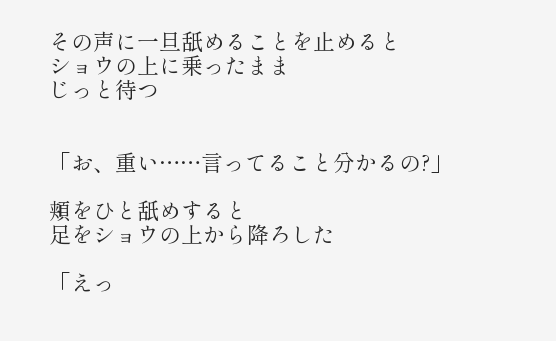その声に一旦舐めることを止めると
ショウの上に乗ったまま
じっと待つ


「お、重い……言ってること分かるの?」

頬をひと舐めすると
足をショウの上から降ろした

「えっ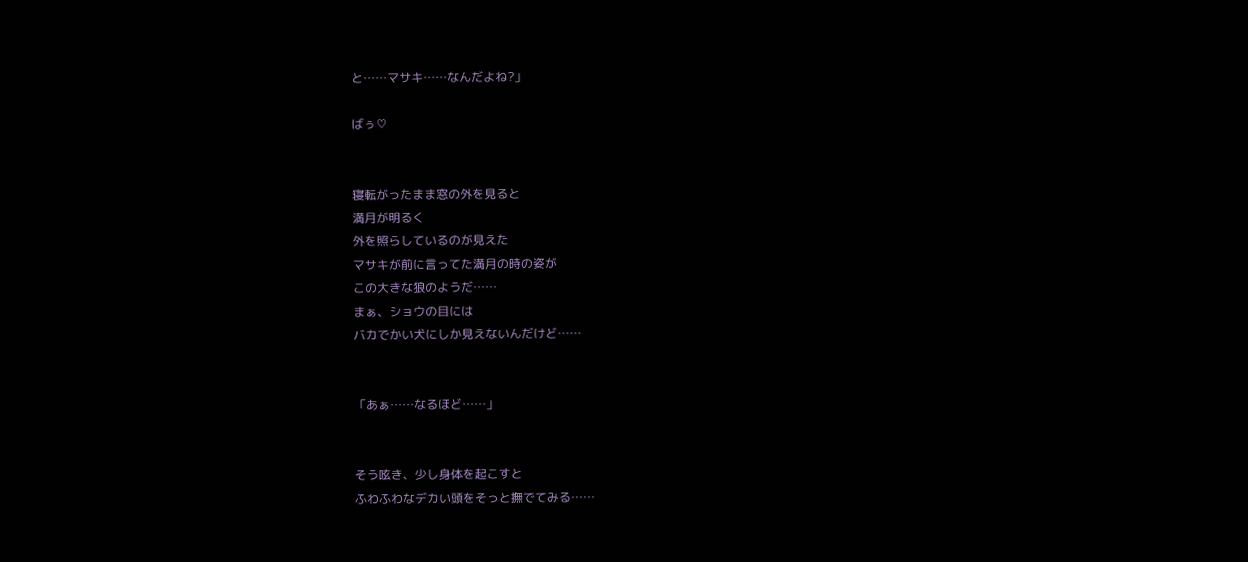と……マサキ……なんだよね?」

ばぅ♡


寝転がったまま窓の外を見ると
満月が明るく
外を照らしているのが見えた
マサキが前に言ってた満月の時の姿が
この大きな狼のようだ……
まぁ、ショウの目には
バカでかい犬にしか見えないんだけど……


「あぁ……なるほど……」


そう呟き、少し身体を起こすと
ふわふわなデカい頭をそっと撫でてみる……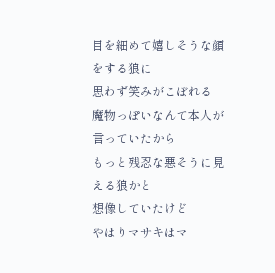目を細めて嬉しそうな顔をする狼に
思わず笑みがこぼれる
魔物っぽいなんて本人が言っていたから
もっと残忍な悪そうに見える狼かと
想像していたけど
やはりマサキはマ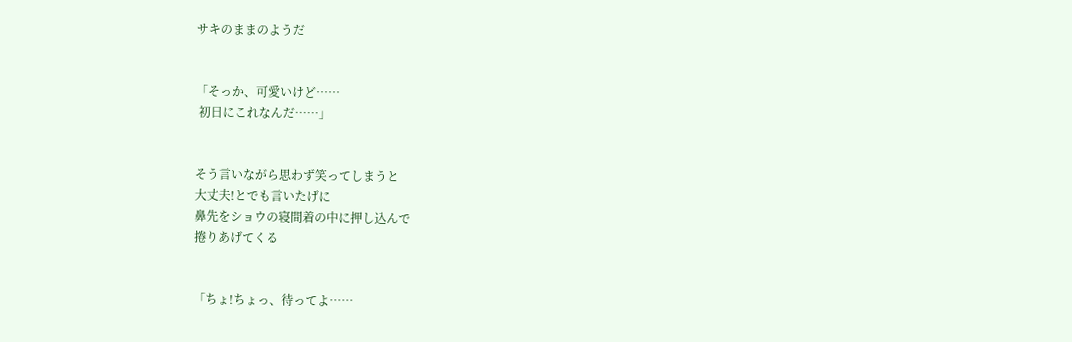サキのままのようだ


「そっか、可愛いけど……
 初日にこれなんだ……」


そう言いながら思わず笑ってしまうと
大丈夫!とでも言いたげに
鼻先をショウの寝間着の中に押し込んで
捲りあげてくる


「ちょ!ちょっ、待ってよ……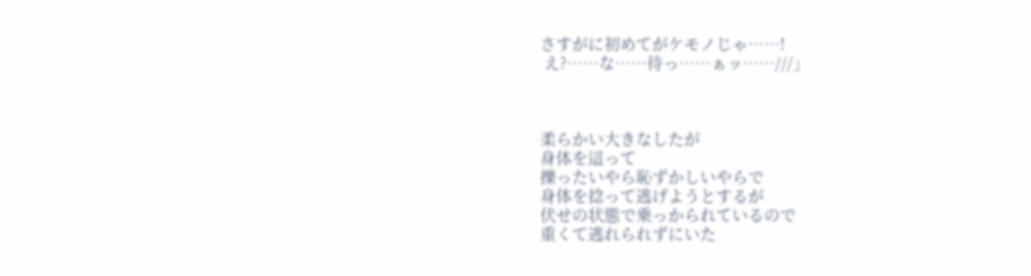さすがに初めてがケモノじゃ……!
 え?……な……待っ……ぁッ……///」



柔らかい大きなしたが
身体を這って
擽ったいやら恥ずかしいやらで
身体を捻って逃げようとするが
伏せの状態で乗っかられているので
重くて逃れられずにいた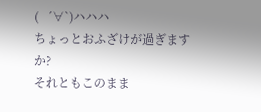(   ´∀`)ハハハ
ちょっとおふざけが過ぎますか?
それともこのまま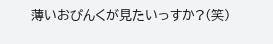薄いおぴんくが見たいっすか?(笑)